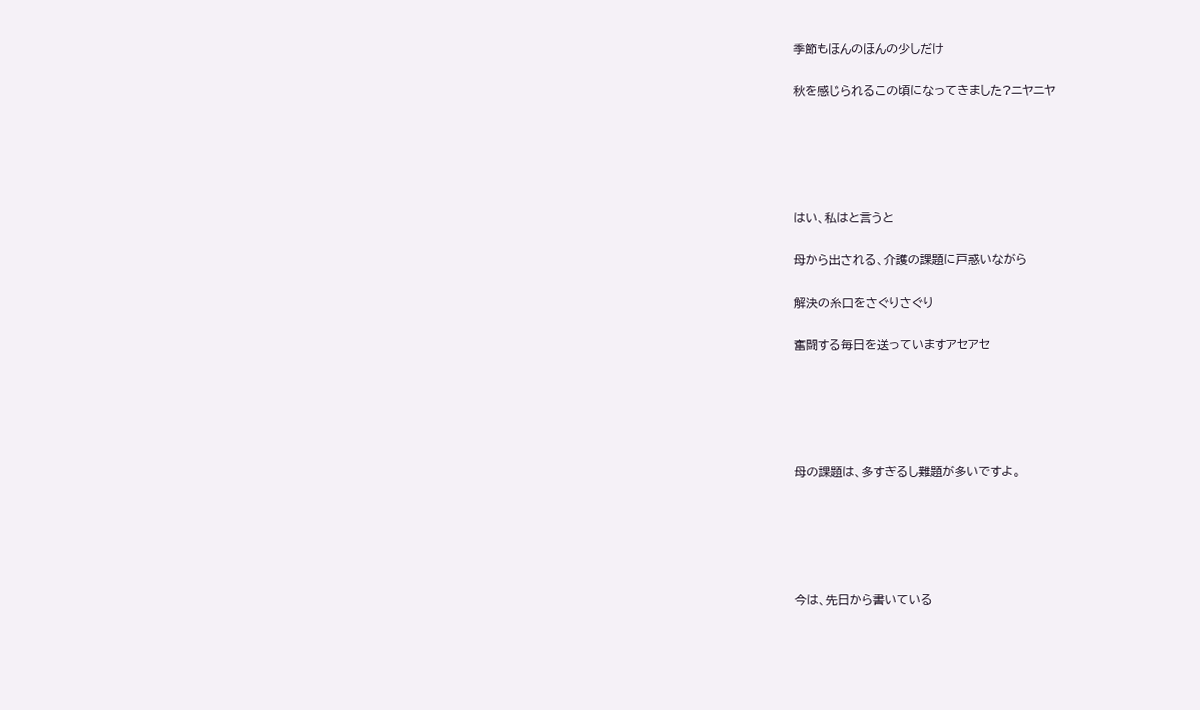季節もほんのほんの少しだけ

秋を感じられるこの頃になってきました?ニヤニヤ





はい、私はと言うと

母から出される、介護の課題に戸惑いながら

解決の糸口をさぐりさぐり

奮闘する毎日を送っていますアセアセ





母の課題は、多すぎるし難題が多いですよ。





今は、先日から書いている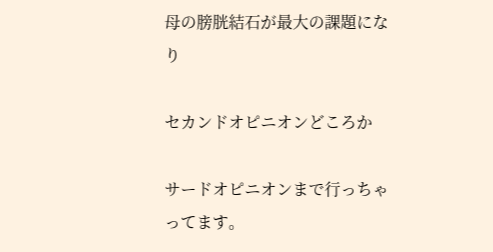母の膀胱結石が最大の課題になり

セカンドオピニオンどころか

サードオピニオンまで行っちゃってます。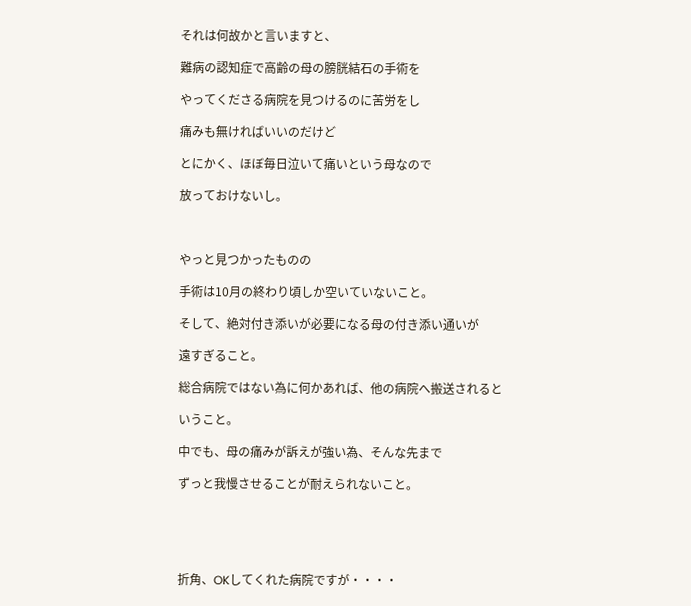それは何故かと言いますと、

難病の認知症で高齢の母の膀胱結石の手術を

やってくださる病院を見つけるのに苦労をし

痛みも無ければいいのだけど

とにかく、ほぼ毎日泣いて痛いという母なので

放っておけないし。



やっと見つかったものの

手術は10月の終わり頃しか空いていないこと。

そして、絶対付き添いが必要になる母の付き添い通いが

遠すぎること。

総合病院ではない為に何かあれば、他の病院へ搬送されると

いうこと。

中でも、母の痛みが訴えが強い為、そんな先まで

ずっと我慢させることが耐えられないこと。





折角、OKしてくれた病院ですが・・・・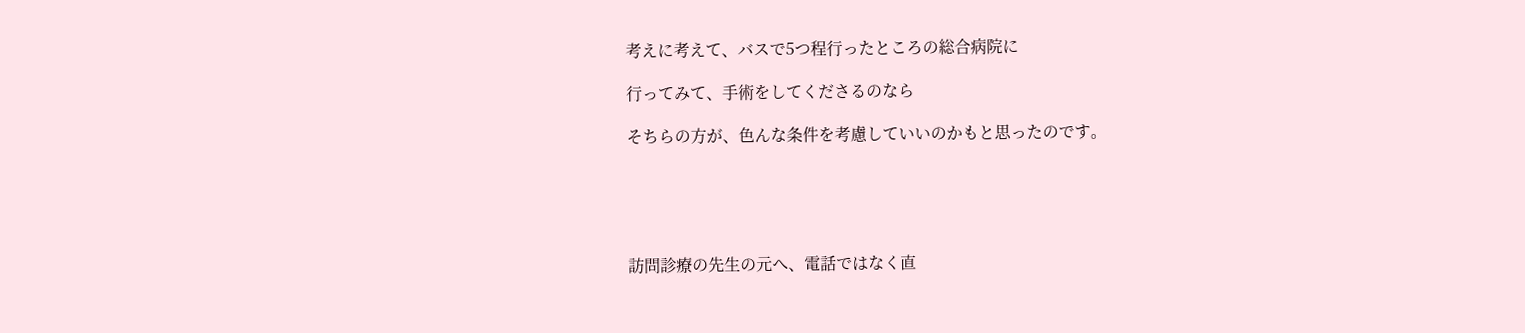考えに考えて、バスで5つ程行ったところの総合病院に

行ってみて、手術をしてくださるのなら

そちらの方が、色んな条件を考慮していいのかもと思ったのです。





訪問診療の先生の元へ、電話ではなく直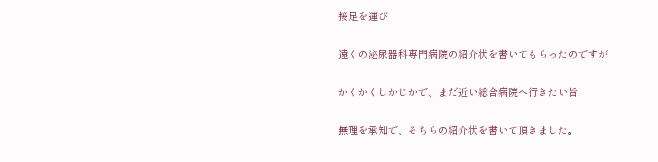接足を運び

遠くの泌尿器科専門病院の紹介状を書いてもらったのですが

かくかくしかじかで、まだ近い総合病院へ行きたい旨

無理を承知で、そちらの紹介状を書いて頂きました。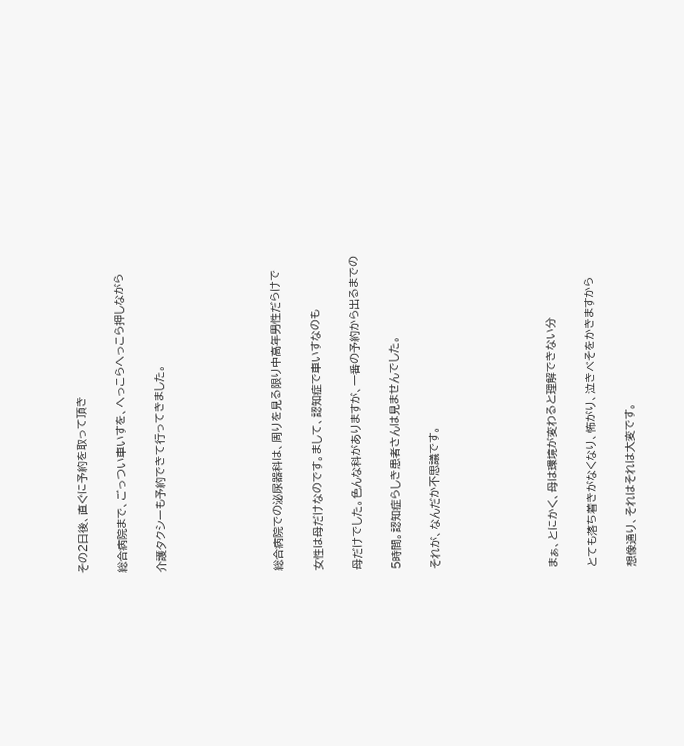その2日後、直ぐに予約を取って頂き

総合病院まで、ごっつい車いすを、へっこらへっこら押しながら

介護タクシーも予約できて行ってきました。





総合病院での泌尿器科は、周りを見る限り中高年男性だらけで

女性は母だけなのです。まして、認知症で車いすなのも

母だけでした。色んな科がありますが、一番の予約から出るまでの

5時間。認知症らしき患者さんは見ませんでした。

それが、なんだか不思議です。





まぁ、とにかく、母は環境が変わると理解できない分

とても落ち着きがなくなり、怖がり、泣きべそをかきますから

想像通り、それはそれは大変です。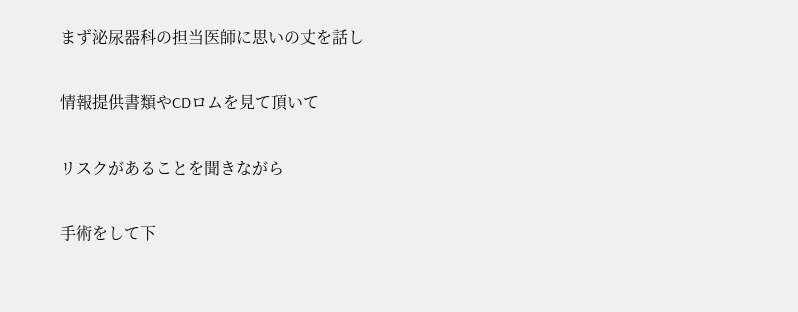まず泌尿器科の担当医師に思いの丈を話し

情報提供書類やCDロムを見て頂いて

リスクがあることを聞きながら

手術をして下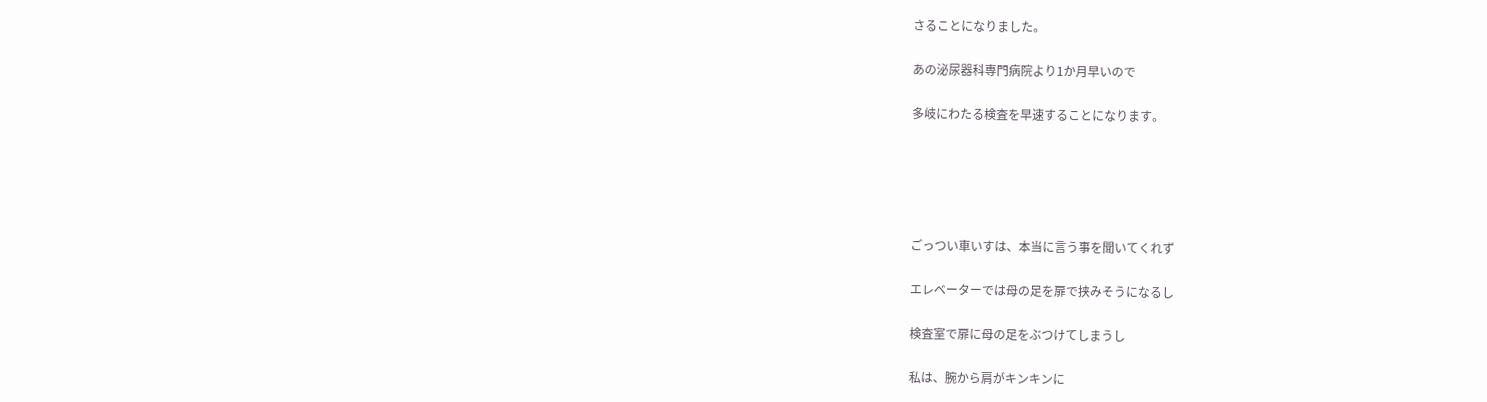さることになりました。

あの泌尿器科専門病院より1か月早いので

多岐にわたる検査を早速することになります。





ごっつい車いすは、本当に言う事を聞いてくれず

エレベーターでは母の足を扉で挟みそうになるし

検査室で扉に母の足をぶつけてしまうし

私は、腕から肩がキンキンに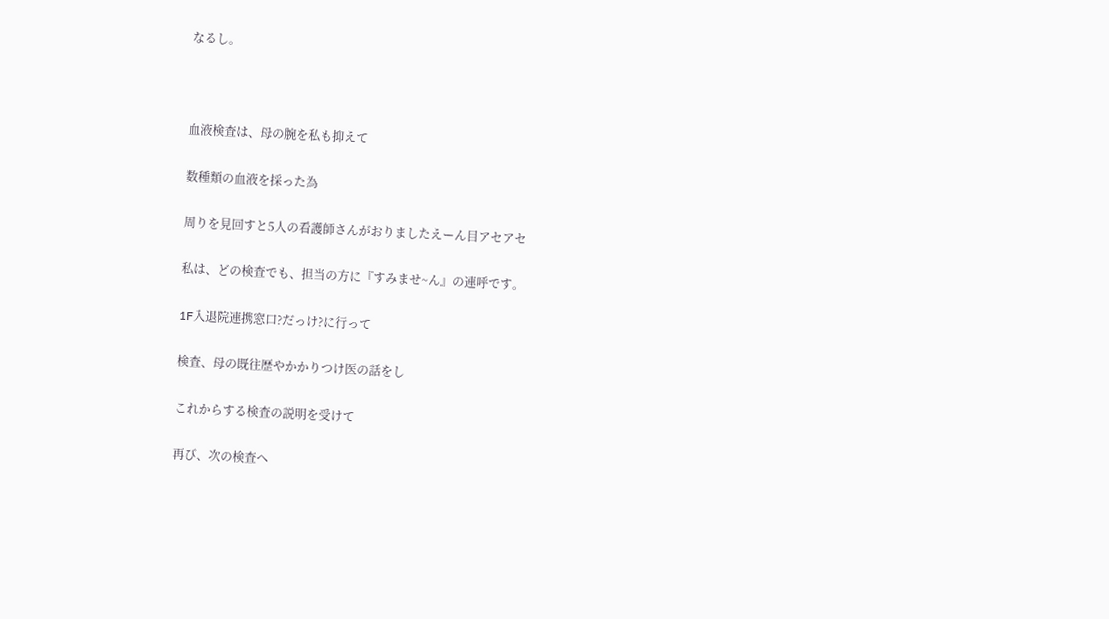なるし。



血液検査は、母の腕を私も抑えて

数種類の血液を採った為

周りを見回すと5人の看護師さんがおりましたえーん目アセアセ

私は、どの検査でも、担当の方に『すみませ~ん』の連呼です。

1F入退院連携窓口?だっけ?に行って

検査、母の既往歴やかかりつけ医の話をし

これからする検査の説明を受けて

再び、次の検査へ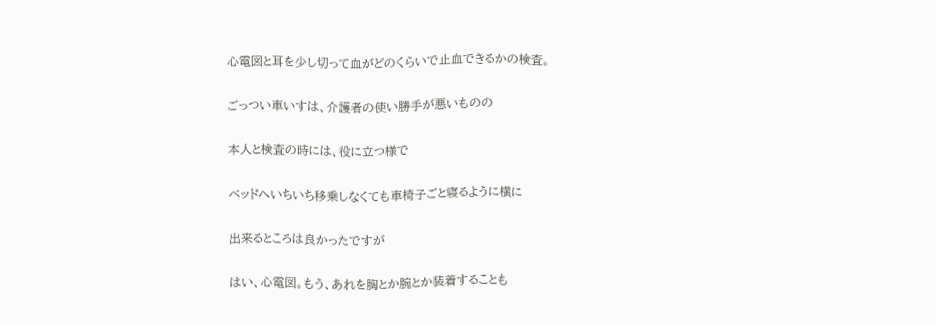心電図と耳を少し切って血がどのくらいで止血できるかの検査。

ごっつい車いすは、介護者の使い勝手が悪いものの

本人と検査の時には、役に立つ様で

ベッドへいちいち移乗しなくても車椅子ごと寝るように横に

出来るところは良かったですが

はい、心電図。もう、あれを胸とか腕とか装着することも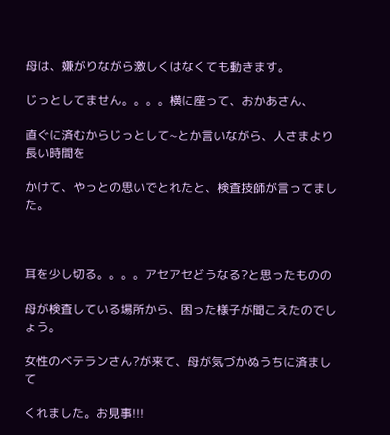母は、嫌がりながら激しくはなくても動きます。

じっとしてません。。。。横に座って、おかあさん、

直ぐに済むからじっとして~とか言いながら、人さまより長い時間を

かけて、やっとの思いでとれたと、検査技師が言ってました。



耳を少し切る。。。。アセアセどうなる?と思ったものの

母が検査している場所から、困った様子が聞こえたのでしょう。

女性のベテランさん?が来て、母が気づかぬうちに済まして

くれました。お見事!!!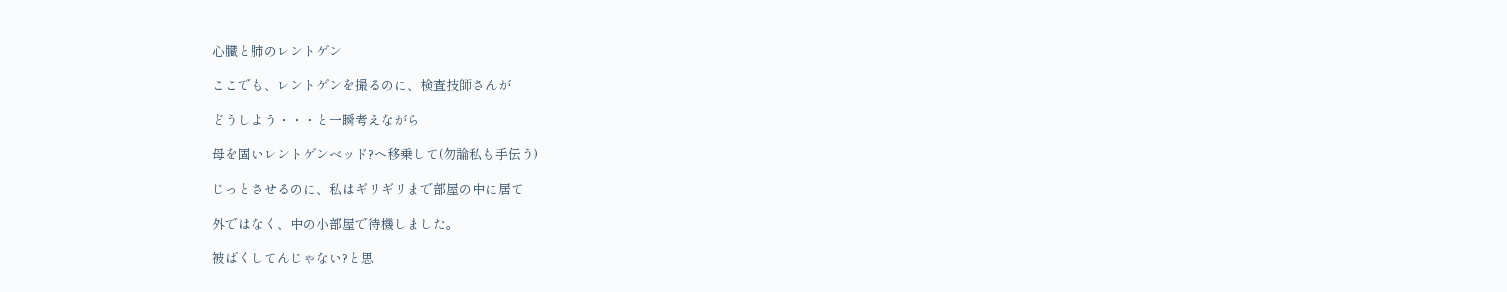心臓と肺のレントゲン

ここでも、レントゲンを撮るのに、検査技師さんが

どうしよう・・・と一瞬考えながら

母を固いレントゲンベッド?へ移乗して(勿論私も手伝う)

じっとさせるのに、私はギリギリまで部屋の中に居て

外ではなく、中の小部屋で待機しました。

被ばくしてんじゃない?と思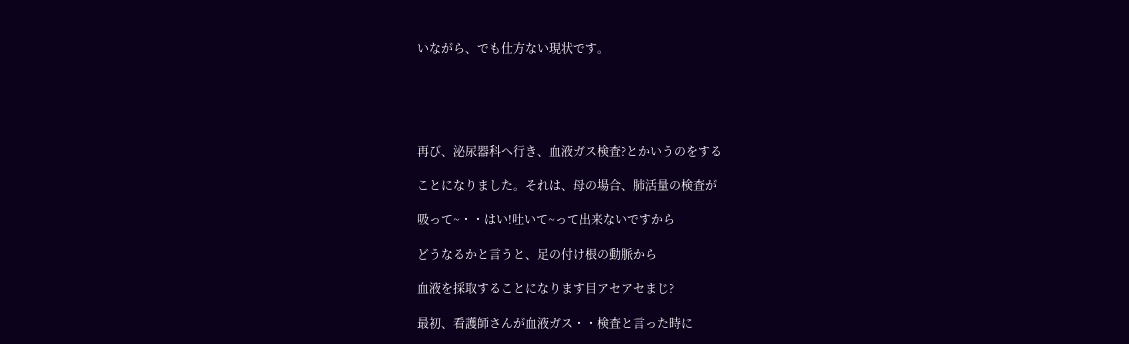いながら、でも仕方ない現状です。





再び、泌尿器科へ行き、血液ガス検査?とかいうのをする

ことになりました。それは、母の場合、肺活量の検査が

吸って~・・はい!吐いて~って出来ないですから

どうなるかと言うと、足の付け根の動脈から

血液を採取することになります目アセアセまじ?

最初、看護師さんが血液ガス・・検査と言った時に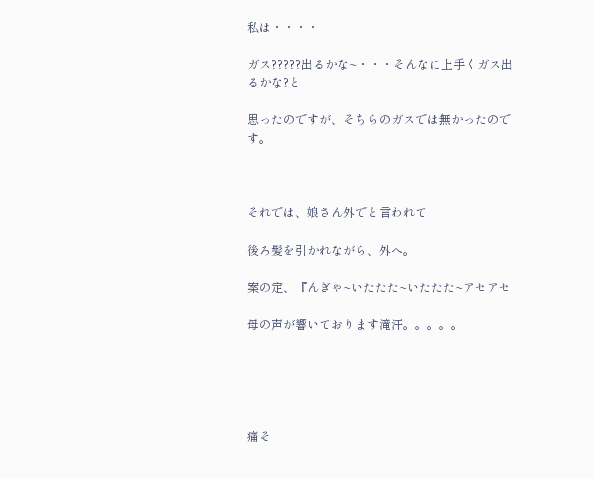私は・・・・

ガス?????出るかな~・・・そんなに上手くガス出るかな?と

思ったのですが、そちらのガスでは無かったのです。



それでは、娘さん外でと言われて

後ろ髪を引かれながら、外へ。

案の定、『んぎゃ~いたたた~いたたた~アセアセ

母の声が響いております滝汗。。。。。





痛そ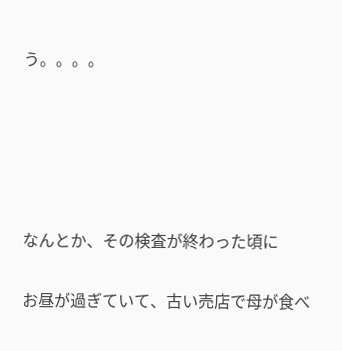う。。。。





なんとか、その検査が終わった頃に

お昼が過ぎていて、古い売店で母が食べ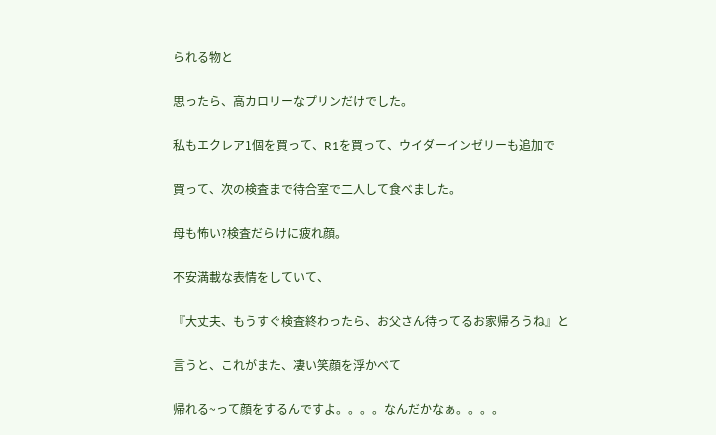られる物と

思ったら、高カロリーなプリンだけでした。

私もエクレア1個を買って、R1を買って、ウイダーインゼリーも追加で

買って、次の検査まで待合室で二人して食べました。

母も怖い?検査だらけに疲れ顔。

不安満載な表情をしていて、

『大丈夫、もうすぐ検査終わったら、お父さん待ってるお家帰ろうね』と

言うと、これがまた、凄い笑顔を浮かべて

帰れる~って顔をするんですよ。。。。なんだかなぁ。。。。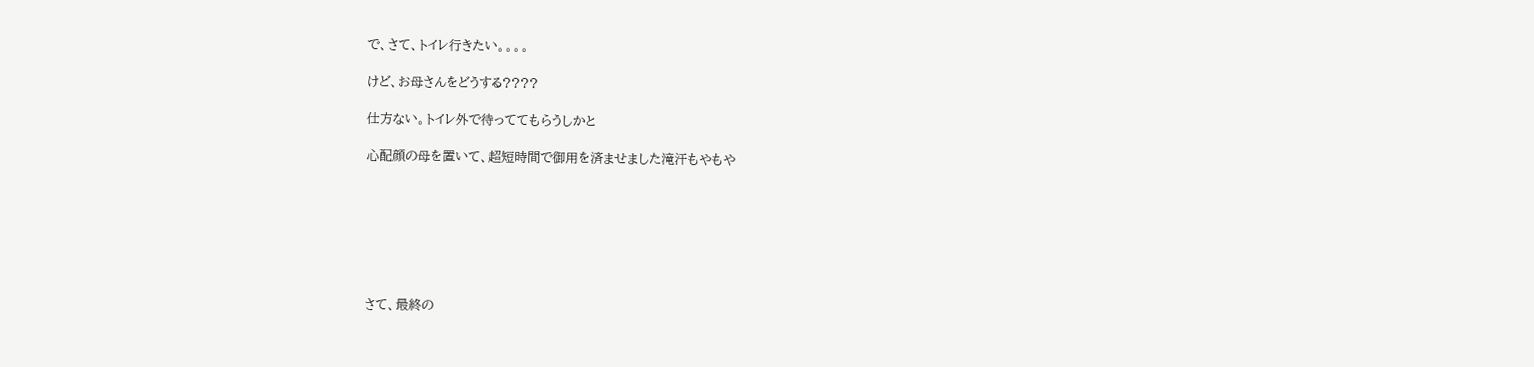で、さて、トイレ行きたい。。。。

けど、お母さんをどうする????

仕方ない。トイレ外で待っててもらうしかと

心配顔の母を置いて、超短時間で御用を済ませました滝汗もやもや







さて、最終の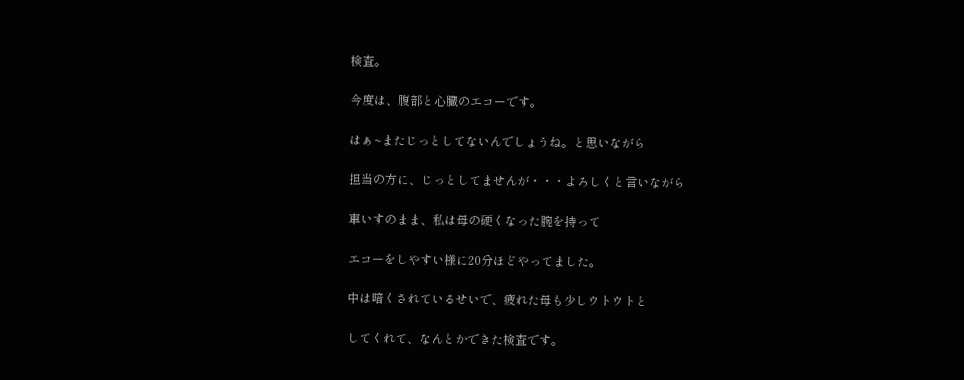検査。

今度は、腹部と心臓のエコーです。

はぁ~またじっとしてないんでしょうね。と思いながら

担当の方に、じっとしてませんが・・・よろしくと言いながら

車いすのまま、私は母の硬くなった腕を持って

エコーをしやすい様に20分ほどやってました。

中は暗くされているせいで、疲れた母も少しウトウトと

してくれて、なんとかできた検査です。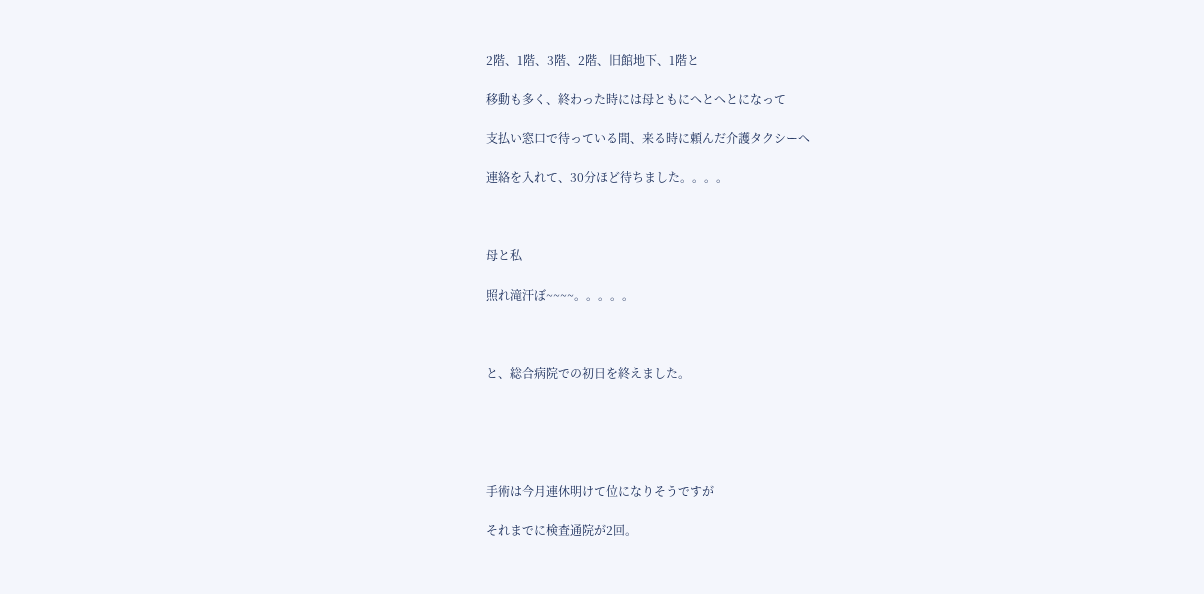2階、1階、3階、2階、旧館地下、1階と

移動も多く、終わった時には母ともにへとへとになって

支払い窓口で待っている間、来る時に頼んだ介護タクシーへ

連絡を入れて、30分ほど待ちました。。。。



母と私

照れ滝汗ぼ~~~~。。。。。



と、総合病院での初日を終えました。





手術は今月連休明けて位になりそうですが

それまでに検査通院が2回。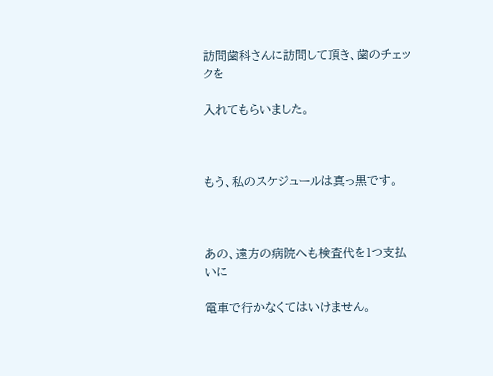訪問歯科さんに訪問して頂き、歯のチェックを

入れてもらいました。



もう、私のスケジュールは真っ黒です。



あの、遠方の病院へも検査代を1つ支払いに

電車で行かなくてはいけません。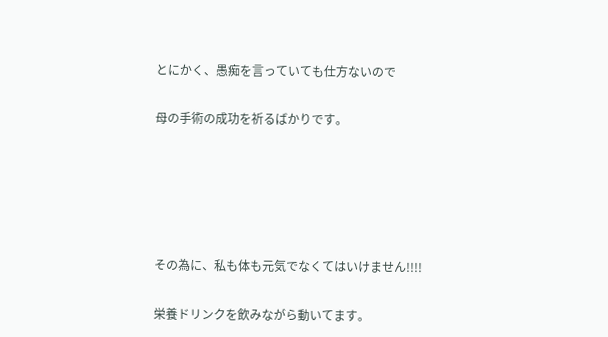とにかく、愚痴を言っていても仕方ないので

母の手術の成功を祈るばかりです。





その為に、私も体も元気でなくてはいけません!!!!

栄養ドリンクを飲みながら動いてます。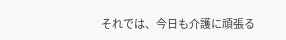それでは、今日も介護に頑張る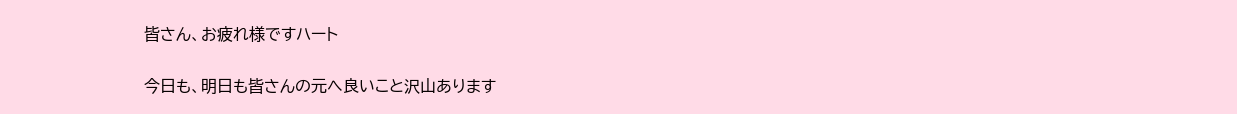皆さん、お疲れ様ですハート

今日も、明日も皆さんの元へ良いこと沢山あります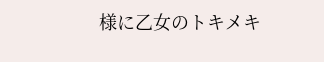様に乙女のトキメキ